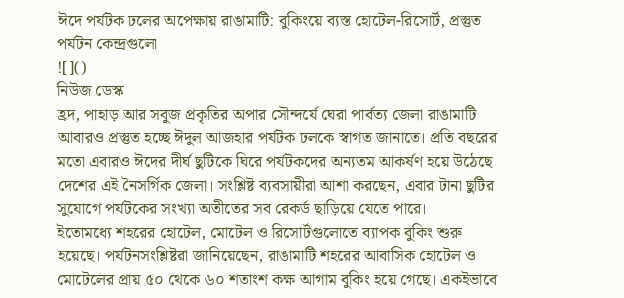ঈদে পর্যটক ঢলের অপেক্ষায় রাঙামাটি: বুকিংয়ে ব্যস্ত হোটেল-রিসোর্ট, প্রস্তুত পর্যটন কেন্দ্রগুলো
![]()
নিউজ ডেস্ক
হ্রদ, পাহাড় আর সবুজ প্রকৃতির অপার সৌন্দর্যে ঘেরা পার্বত্য জেলা রাঙামাটি আবারও প্রস্তুত হচ্ছে ঈদুল আজহার পর্যটক ঢলকে স্বাগত জানাতে। প্রতি বছরের মতো এবারও ঈদের দীর্ঘ ছুটিকে ঘিরে পর্যটকদের অন্যতম আকর্ষণ হয়ে উঠেছে দেশের এই নৈসর্গিক জেলা। সংশ্লিষ্ট ব্যবসায়ীরা আশা করছেন, এবার টানা ছুটির সুযোগে পর্যটকের সংখ্যা অতীতের সব রেকর্ড ছাড়িয়ে যেতে পারে।
ইতোমধ্যে শহরের হোটেল, মোটেল ও রিসোর্টগুলোতে ব্যাপক বুকিং শুরু হয়েছে। পর্যটনসংশ্লিষ্টরা জানিয়েছেন, রাঙামাটি শহরের আবাসিক হোটেল ও মোটেলের প্রায় ৫০ থেকে ৬০ শতাংশ কক্ষ আগাম বুকিং হয়ে গেছে। একইভাবে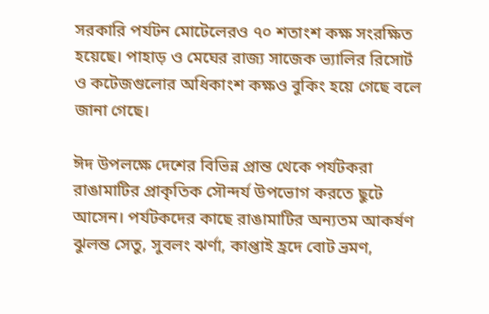সরকারি পর্যটন মোটেলেরও ৭০ শতাংশ কক্ষ সংরক্ষিত হয়েছে। পাহাড় ও মেঘের রাজ্য সাজেক ভ্যালির রিসোর্ট ও কটেজগুলোর অধিকাংশ কক্ষও বুকিং হয়ে গেছে বলে জানা গেছে।

ঈদ উপলক্ষে দেশের বিভিন্ন প্রান্ত থেকে পর্যটকরা রাঙামাটির প্রাকৃতিক সৌন্দর্য উপভোগ করতে ছুটে আসেন। পর্যটকদের কাছে রাঙামাটির অন্যতম আকর্ষণ ঝুলন্ত সেতু, সুবলং ঝর্ণা, কাপ্তাই হ্রদে বোট ভ্রমণ,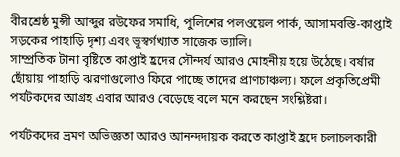বীরশ্রেষ্ঠ মুন্সী আব্দুর রউফের সমাধি, পুলিশের পলওয়েল পার্ক, আসামবস্তি-কাপ্তাই সড়কের পাহাড়ি দৃশ্য এবং ভূস্বর্গখ্যাত সাজেক ভ্যালি।
সাম্প্রতিক টানা বৃষ্টিতে কাপ্তাই হ্রদের সৌন্দর্য আরও মোহনীয় হয়ে উঠেছে। বর্ষার ছোঁয়ায় পাহাড়ি ঝরণাগুলোও ফিরে পাচ্ছে তাদের প্রাণচাঞ্চল্য। ফলে প্রকৃতিপ্রেমী পর্যটকদের আগ্রহ এবার আরও বেড়েছে বলে মনে করছেন সংশ্লিষ্টরা।

পর্যটকদের ভ্রমণ অভিজ্ঞতা আরও আনন্দদায়ক করতে কাপ্তাই হ্রদে চলাচলকারী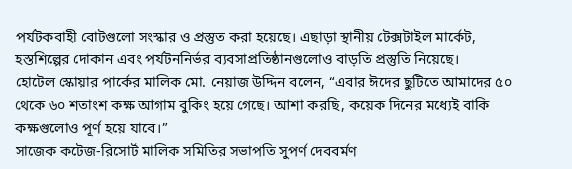পর্যটকবাহী বোটগুলো সংস্কার ও প্রস্তুত করা হয়েছে। এছাড়া স্থানীয় টেক্সটাইল মার্কেট, হস্তশিল্পের দোকান এবং পর্যটননির্ভর ব্যবসাপ্রতিষ্ঠানগুলোও বাড়তি প্রস্তুতি নিয়েছে।
হোটেল স্কোয়ার পার্কের মালিক মো. নেয়াজ উদ্দিন বলেন, “এবার ঈদের ছুটিতে আমাদের ৫০ থেকে ৬০ শতাংশ কক্ষ আগাম বুকিং হয়ে গেছে। আশা করছি, কয়েক দিনের মধ্যেই বাকি কক্ষগুলোও পূর্ণ হয়ে যাবে।”
সাজেক কটেজ-রিসোর্ট মালিক সমিতির সভাপতি সুপর্ণ দেববর্মণ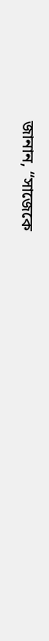জানান, “সাজেকে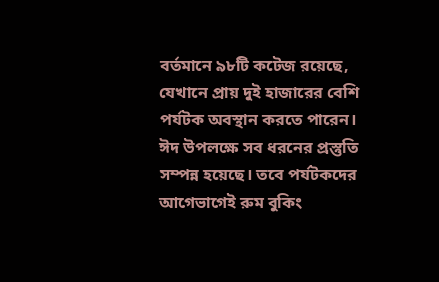বর্তমানে ৯৮টি কটেজ রয়েছে, যেখানে প্রায় দুই হাজারের বেশি পর্যটক অবস্থান করতে পারেন। ঈদ উপলক্ষে সব ধরনের প্রস্তুতি সম্পন্ন হয়েছে। তবে পর্যটকদের আগেভাগেই রুম বুকিং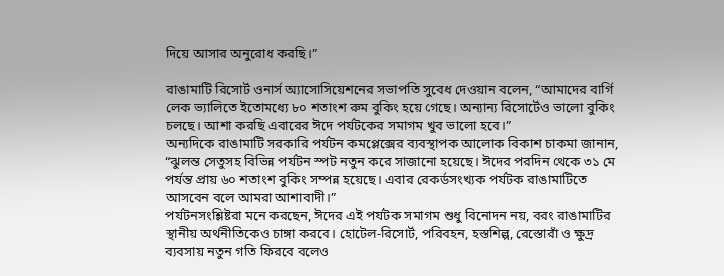দিয়ে আসার অনুরোধ করছি।”

রাঙামাটি রিসোর্ট ওনার্স অ্যাসোসিয়েশনের সভাপতি সুবেধ দেওয়ান বলেন, “আমাদের বার্গি লেক ভ্যালিতে ইতোমধ্যে ৮০ শতাংশ রুম বুকিং হয়ে গেছে। অন্যান্য রিসোর্টেও ভালো বুকিং চলছে। আশা করছি এবারের ঈদে পর্যটকের সমাগম খুব ভালো হবে।”
অন্যদিকে রাঙামাটি সরকারি পর্যটন কমপ্লেক্সের ব্যবস্থাপক আলোক বিকাশ চাকমা জানান, “ঝুলন্ত সেতুসহ বিভিন্ন পর্যটন স্পট নতুন করে সাজানো হয়েছে। ঈদের পরদিন থেকে ৩১ মে পর্যন্ত প্রায় ৬০ শতাংশ বুকিং সম্পন্ন হয়েছে। এবার রেকর্ডসংখ্যক পর্যটক রাঙামাটিতে আসবেন বলে আমরা আশাবাদী।”
পর্যটনসংশ্লিষ্টরা মনে করছেন, ঈদের এই পর্যটক সমাগম শুধু বিনোদন নয়, বরং রাঙামাটির স্থানীয় অর্থনীতিকেও চাঙ্গা করবে। হোটেল-রিসোর্ট, পরিবহন, হস্তশিল্প, রেস্তোরাঁ ও ক্ষুদ্র ব্যবসায় নতুন গতি ফিরবে বলেও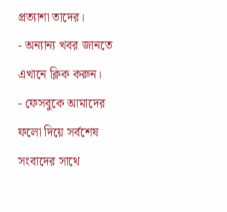প্রত্যাশা তাদের।
- অন্যান্য খবর জানতে এখানে ক্লিক করুন।
- ফেসবুকে আমাদের ফলো দিয়ে সর্বশেষ সংবাদের সাথে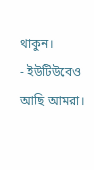থাকুন।
- ইউটিউবেও আছি আমরা।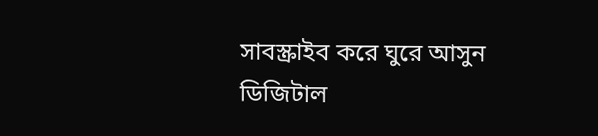সাবস্ক্রাইব করে ঘুরে আসুন ডিজিটাল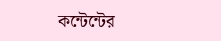কন্টেন্টের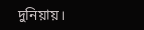দুনিয়ায়।